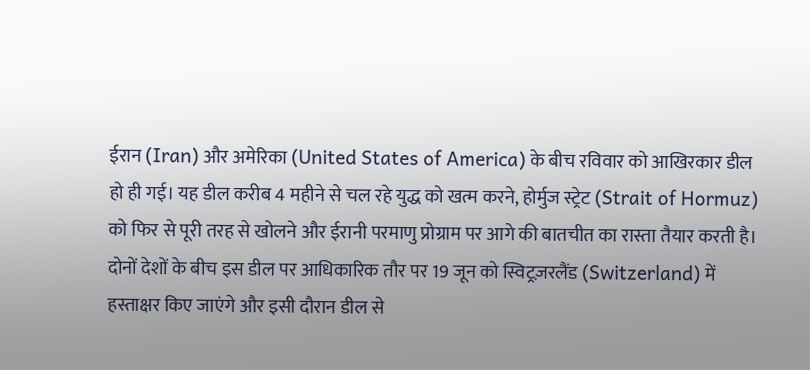ईरान (Iran) और अमेरिका (United States of America) के बीच रविवार को आखिरकार डील हो ही गई। यह डील करीब 4 महीने से चल रहे युद्ध को खत्म करने, होर्मुज स्ट्रेट (Strait of Hormuz) को फिर से पूरी तरह से खोलने और ईरानी परमाणु प्रोग्राम पर आगे की बातचीत का रास्ता तैयार करती है। दोनों देशों के बीच इस डील पर आधिकारिक तौर पर 19 जून को स्विट्रज़रलैंड (Switzerland) में हस्ताक्षर किए जाएंगे और इसी दौरान डील से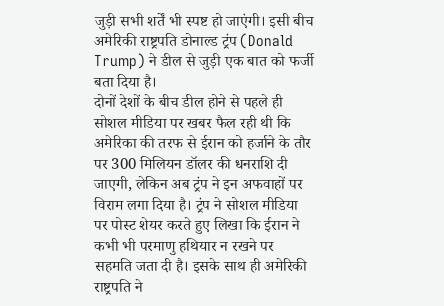जुड़ी सभी शर्तें भी स्पष्ट हो जाएंगी। इसी बीच अमेरिकी राष्ट्रपति डोनाल्ड ट्रंप (Donald Trump) ने डील से जुड़ी एक बात को फर्जी बता दिया है।
दोनों देशों के बीच डील होने से पहले ही सोशल मीडिया पर खबर फैल रही थी कि अमेरिका की तरफ से ईरान को हर्जाने के तौर पर 300 मिलियन डॉलर की धनराशि दी जाएगी, लेकिन अब ट्रंप ने इन अफवाहों पर विराम लगा दिया है। ट्रंप ने सोशल मीडिया पर पोस्ट शेयर करते हुए लिखा कि ईरान ने कभी भी परमाणु हथियार न रखने पर सहमति जता दी है। इसके साथ ही अमेरिकी राष्ट्रपति ने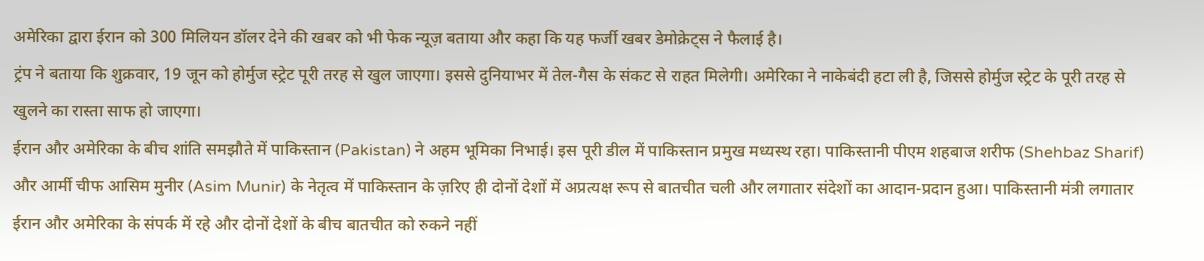अमेरिका द्वारा ईरान को 300 मिलियन डॉलर देने की खबर को भी फेक न्यूज़ बताया और कहा कि यह फर्जी खबर डेमोक्रेट्स ने फैलाई है।
ट्रंप ने बताया कि शुक्रवार, 19 जून को होर्मुज स्ट्रेट पूरी तरह से खुल जाएगा। इससे दुनियाभर में तेल-गैस के संकट से राहत मिलेगी। अमेरिका ने नाकेबंदी हटा ली है, जिससे होर्मुज स्ट्रेट के पूरी तरह से खुलने का रास्ता साफ हो जाएगा।
ईरान और अमेरिका के बीच शांति समझौते में पाकिस्तान (Pakistan) ने अहम भूमिका निभाई। इस पूरी डील में पाकिस्तान प्रमुख मध्यस्थ रहा। पाकिस्तानी पीएम शहबाज शरीफ (Shehbaz Sharif) और आर्मी चीफ आसिम मुनीर (Asim Munir) के नेतृत्व में पाकिस्तान के ज़रिए ही दोनों देशों में अप्रत्यक्ष रूप से बातचीत चली और लगातार संदेशों का आदान-प्रदान हुआ। पाकिस्तानी मंत्री लगातार ईरान और अमेरिका के संपर्क में रहे और दोनों देशों के बीच बातचीत को रुकने नहीं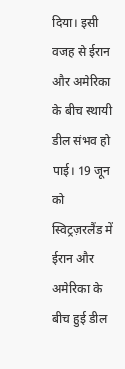दिया। इसी वजह से ईरान और अमेरिका के बीच स्थायी डील संभव हो पाई। 19 जून को स्विट्रज़रलैंड में ईरान और अमेरिका के बीच हुई डील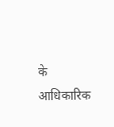के आधिकारिक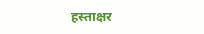हस्ताक्षर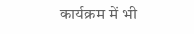कार्यक्रम में भी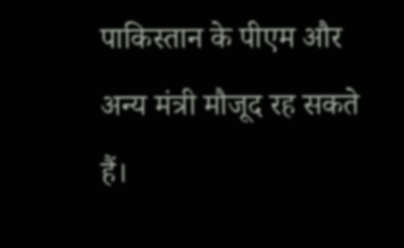पाकिस्तान के पीएम और अन्य मंत्री मौजूद रह सकते हैं।